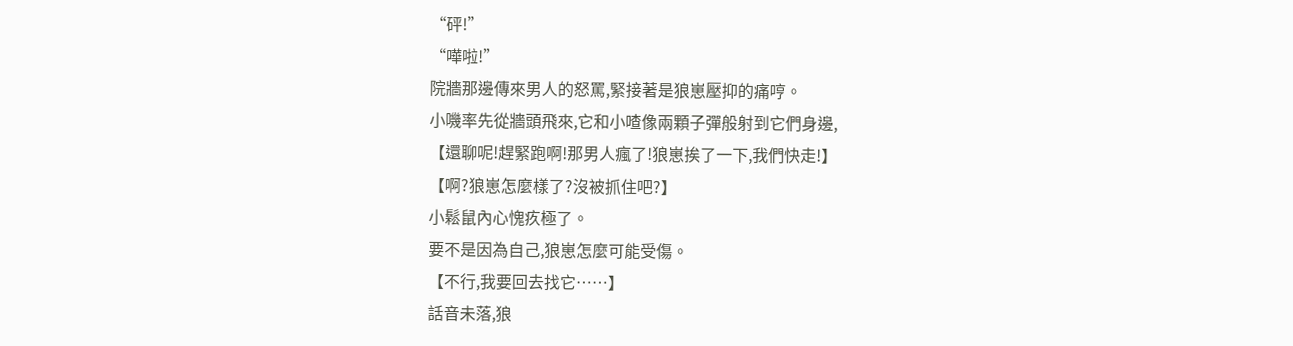“砰!”
“嘩啦!”
院牆那邊傳來男人的怒罵,緊接著是狼崽壓抑的痛哼。
小嘰率先從牆頭飛來,它和小喳像兩顆子彈般射到它們身邊,
【還聊呢!趕緊跑啊!那男人瘋了!狼崽挨了一下,我們快走!】
【啊?狼崽怎麼樣了?沒被抓住吧?】
小鬆鼠內心愧疚極了。
要不是因為自己,狼崽怎麼可能受傷。
【不行,我要回去找它……】
話音未落,狼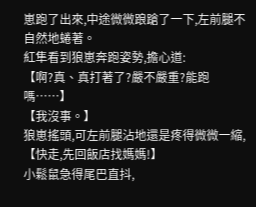崽跑了出來,中途微微踉蹌了一下,左前腿不自然地蜷著。
紅隼看到狼崽奔跑姿勢,擔心道:
【啊?真、真打著了?嚴不嚴重?能跑嗎……】
【我沒事。】
狼崽搖頭,可左前腿沾地還是疼得微微一縮,【快走,先回飯店找媽媽!】
小鬆鼠急得尾巴直抖,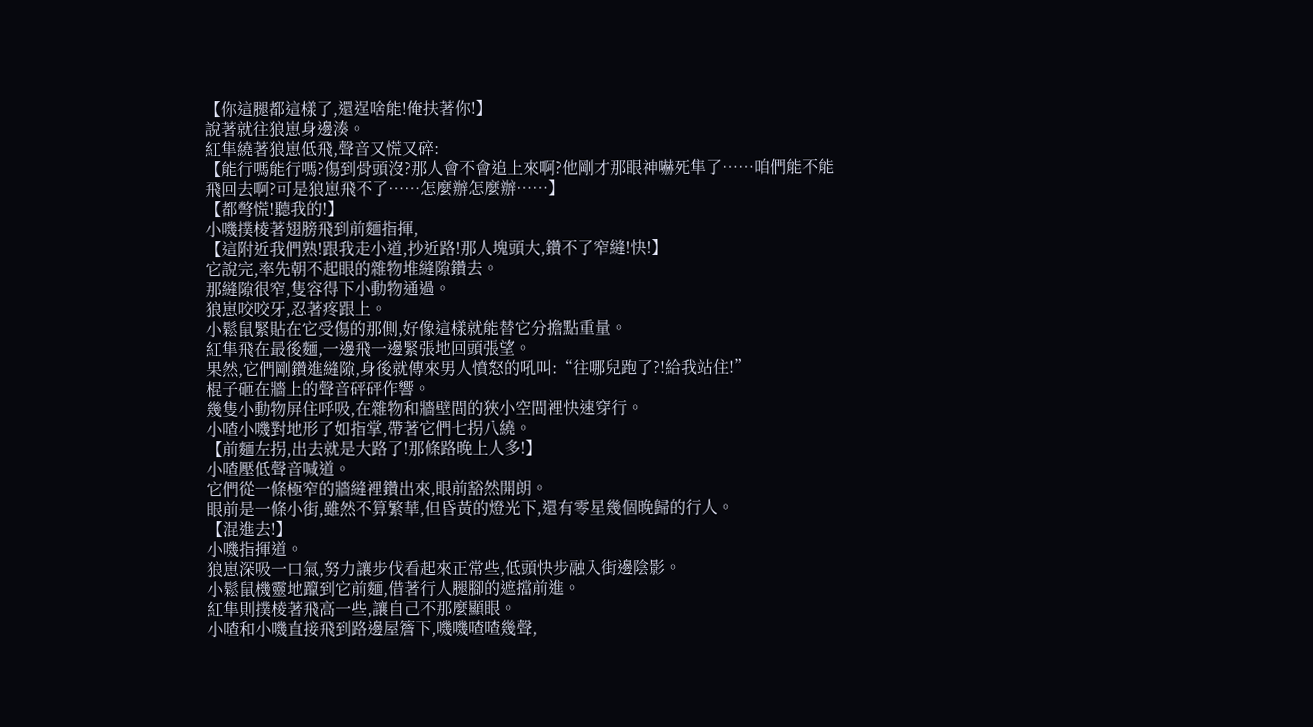【你這腿都這樣了,還逞啥能!俺扶著你!】
說著就往狼崽身邊湊。
紅隼繞著狼崽低飛,聲音又慌又碎:
【能行嗎能行嗎?傷到骨頭沒?那人會不會追上來啊?他剛才那眼神嚇死隼了……咱們能不能飛回去啊?可是狼崽飛不了……怎麼辦怎麼辦……】
【都彆慌!聽我的!】
小嘰撲棱著翅膀飛到前麵指揮,
【這附近我們熟!跟我走小道,抄近路!那人塊頭大,鑽不了窄縫!快!】
它說完,率先朝不起眼的雜物堆縫隙鑽去。
那縫隙很窄,隻容得下小動物通過。
狼崽咬咬牙,忍著疼跟上。
小鬆鼠緊貼在它受傷的那側,好像這樣就能替它分擔點重量。
紅隼飛在最後麵,一邊飛一邊緊張地回頭張望。
果然,它們剛鑽進縫隙,身後就傳來男人憤怒的吼叫:“往哪兒跑了?!給我站住!”
棍子砸在牆上的聲音砰砰作響。
幾隻小動物屏住呼吸,在雜物和牆壁間的狹小空間裡快速穿行。
小喳小嘰對地形了如指掌,帶著它們七拐八繞。
【前麵左拐,出去就是大路了!那條路晚上人多!】
小喳壓低聲音喊道。
它們從一條極窄的牆縫裡鑽出來,眼前豁然開朗。
眼前是一條小街,雖然不算繁華,但昏黃的燈光下,還有零星幾個晚歸的行人。
【混進去!】
小嘰指揮道。
狼崽深吸一口氣,努力讓步伐看起來正常些,低頭快步融入街邊陰影。
小鬆鼠機靈地躥到它前麵,借著行人腿腳的遮擋前進。
紅隼則撲棱著飛高一些,讓自己不那麼顯眼。
小喳和小嘰直接飛到路邊屋簷下,嘰嘰喳喳幾聲,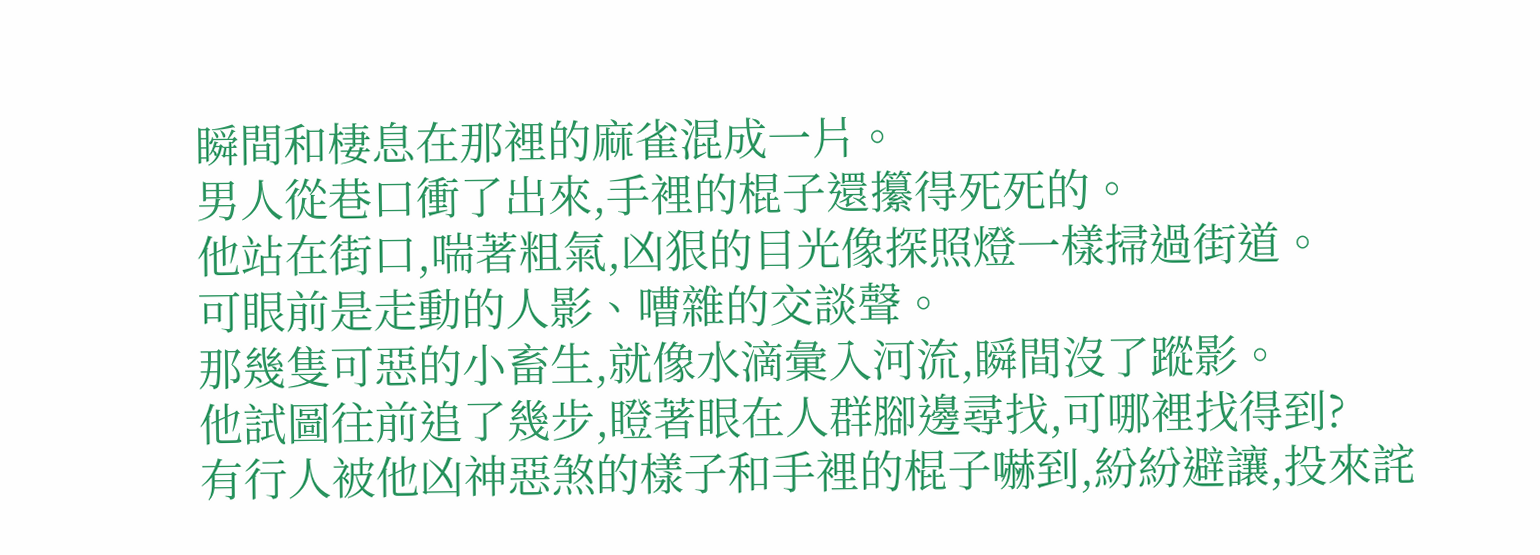瞬間和棲息在那裡的麻雀混成一片。
男人從巷口衝了出來,手裡的棍子還攥得死死的。
他站在街口,喘著粗氣,凶狠的目光像探照燈一樣掃過街道。
可眼前是走動的人影、嘈雜的交談聲。
那幾隻可惡的小畜生,就像水滴彙入河流,瞬間沒了蹤影。
他試圖往前追了幾步,瞪著眼在人群腳邊尋找,可哪裡找得到?
有行人被他凶神惡煞的樣子和手裡的棍子嚇到,紛紛避讓,投來詫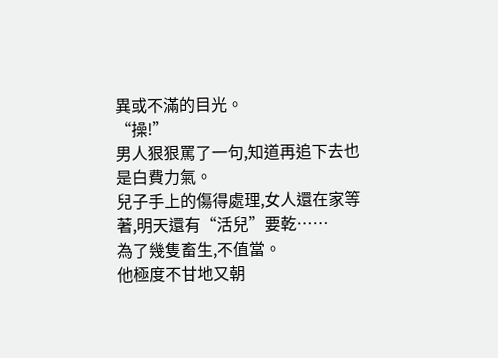異或不滿的目光。
“操!”
男人狠狠罵了一句,知道再追下去也是白費力氣。
兒子手上的傷得處理,女人還在家等著,明天還有“活兒”要乾……
為了幾隻畜生,不值當。
他極度不甘地又朝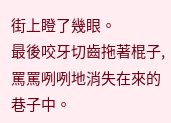街上瞪了幾眼。
最後咬牙切齒拖著棍子,罵罵咧咧地消失在來的巷子中。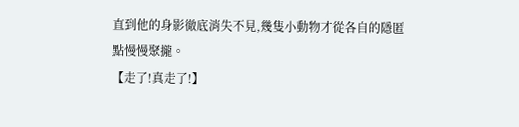直到他的身影徹底消失不見,幾隻小動物才從各自的隱匿點慢慢聚攏。
【走了!真走了!】